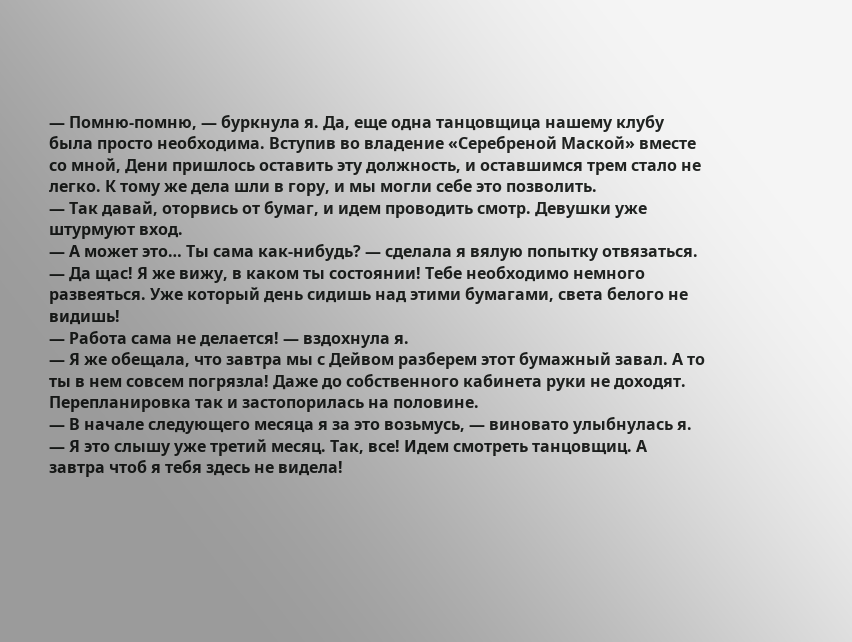— Помню-помню, — буркнула я. Да, еще одна танцовщица нашему клубу была просто необходима. Вступив во владение «Серебреной Маской» вместе со мной, Дени пришлось оставить эту должность, и оставшимся трем стало не легко. К тому же дела шли в гору, и мы могли себе это позволить.
— Так давай, оторвись от бумаг, и идем проводить смотр. Девушки уже штурмуют вход.
— А может это… Ты сама как-нибудь? — сделала я вялую попытку отвязаться.
— Да щас! Я же вижу, в каком ты состоянии! Тебе необходимо немного развеяться. Уже который день сидишь над этими бумагами, света белого не видишь!
— Работа сама не делается! — вздохнула я.
— Я же обещала, что завтра мы с Дейвом разберем этот бумажный завал. А то ты в нем совсем погрязла! Даже до собственного кабинета руки не доходят. Перепланировка так и застопорилась на половине.
— В начале следующего месяца я за это возьмусь, — виновато улыбнулась я.
— Я это слышу уже третий месяц. Так, все! Идем смотреть танцовщиц. А завтра чтоб я тебя здесь не видела!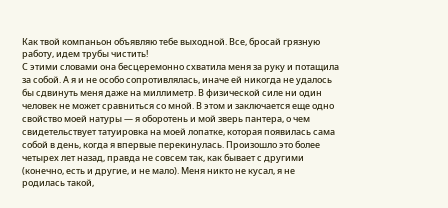Как твой компаньон объявляю тебе выходной. Все, бросай грязную работу, идем трубы чистить!
С этими словами она бесцеремонно схватила меня за руку и потащила за собой. А я и не особо сопротивлялась, иначе ей никогда не удалось бы сдвинуть меня даже на миллиметр. В физической силе ни один человек не может сравниться со мной. В этом и заключается еще одно свойство моей натуры — я оборотень и мой зверь пантера, о чем свидетельствует татуировка на моей лопатке, которая появилась сама собой в день, когда я впервые перекинулась. Произошло это более четырех лет назад, правда не совсем так, как бывает с другими (конечно, есть и другие, и не мало). Меня никто не кусал, я не родилась такой,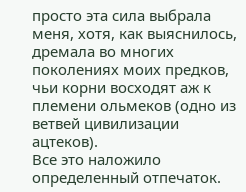просто эта сила выбрала меня, хотя, как выяснилось, дремала во многих поколениях моих предков, чьи корни восходят аж к племени ольмеков (одно из ветвей цивилизации ацтеков).
Все это наложило определенный отпечаток.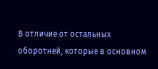В отличие от остальных оборотней, которые в основном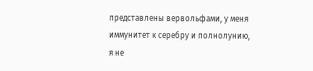представлены вервольфами, у меня иммунитет к серебру и полнолунию, я не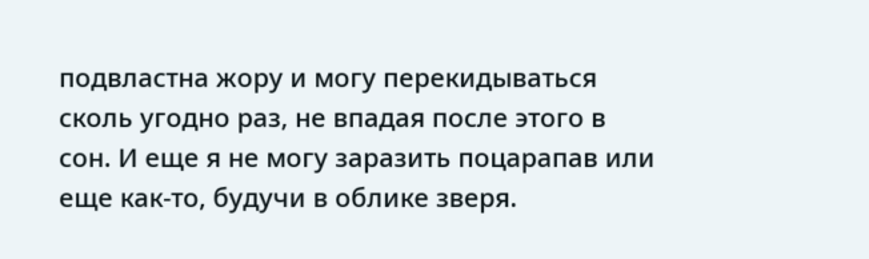подвластна жору и могу перекидываться сколь угодно раз, не впадая после этого в сон. И еще я не могу заразить поцарапав или еще как-то, будучи в облике зверя.